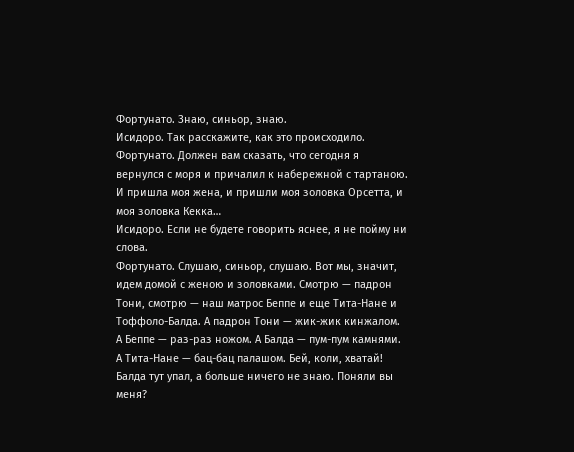Фортунато. Знаю, синьор, знаю.
Исидоро. Так расскажите, как это происходило.
Фортунато. Должен вам сказать, что сегодня я вернулся с моря и причалил к набережной с тартаною. И пришла моя жена, и пришли моя золовка Орсетта, и моя золовка Кекка…
Исидоро. Если не будете говорить яснее, я не пойму ни слова.
Фортунато. Слушаю, синьор, слушаю. Вот мы, значит, идем домой с женою и золовками. Смотрю — падрон Тони, смотрю — наш матрос Беппе и еще Тита-Нане и Тоффоло-Балда. А падрон Тони — жик-жик кинжалом. А Беппе — раз-раз ножом. А Балда — пум-пум камнями. А Тита-Нане — бац-бац палашом. Бей, коли, хватай! Балда тут упал, а больше ничего не знаю. Поняли вы меня?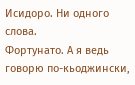Исидоро. Ни одного слова.
Фортунато. А я ведь говорю по-кьоджински,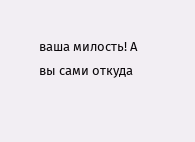ваша милость! А вы сами откуда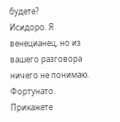будете?
Исидоро. Я венецианец, но из вашего разговора ничего не понимаю.
Фортунато. Прикажете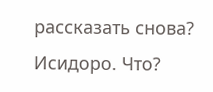рассказать снова?
Исидоро. Что?